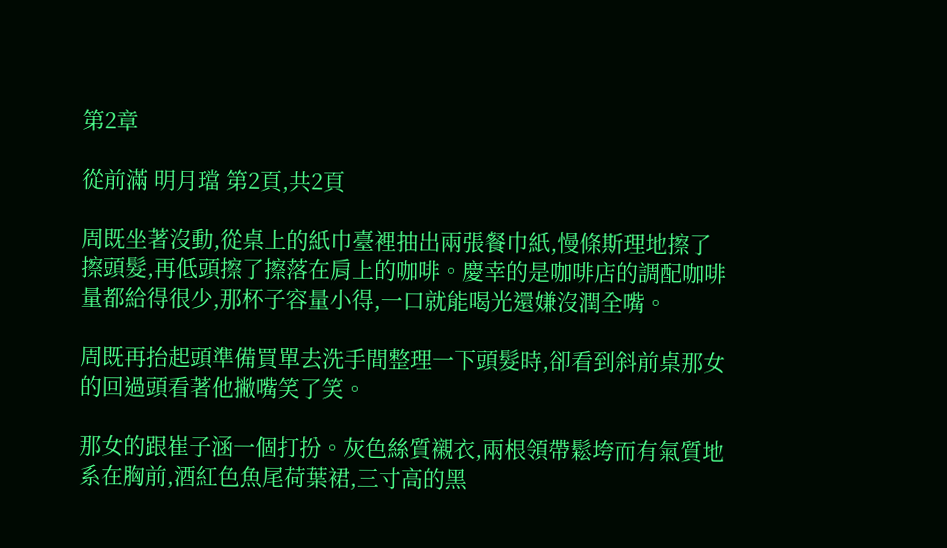第2章

從前滿 明月璫 第2頁,共2頁

周既坐著沒動,從桌上的紙巾臺裡抽出兩張餐巾紙,慢條斯理地擦了擦頭髮,再低頭擦了擦落在肩上的咖啡。慶幸的是咖啡店的調配咖啡量都給得很少,那杯子容量小得,一口就能喝光還嫌沒潤全嘴。

周既再抬起頭準備買單去洗手間整理一下頭髮時,卻看到斜前桌那女的回過頭看著他撇嘴笑了笑。

那女的跟崔子涵一個打扮。灰色絲質襯衣,兩根領帶鬆垮而有氣質地系在胸前,酒紅色魚尾荷葉裙,三寸高的黑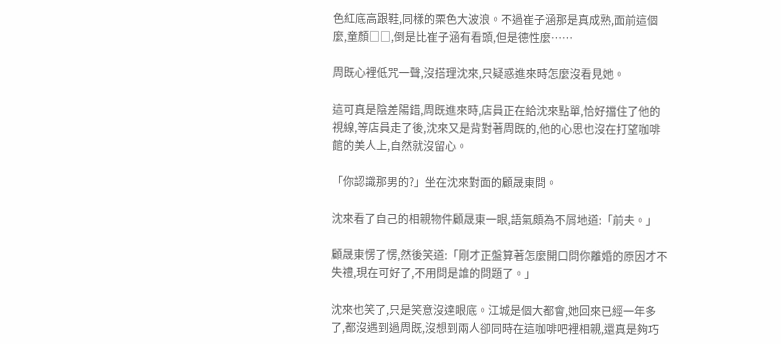色紅底高跟鞋,同樣的栗色大波浪。不過崔子涵那是真成熟,面前這個麼,童顏□□,倒是比崔子涵有看頭,但是德性麼……

周既心裡低咒一聲,沒搭理沈來,只疑惑進來時怎麼沒看見她。

這可真是陰差陽錯,周既進來時,店員正在給沈來點單,恰好擋住了他的視線,等店員走了後,沈來又是背對著周既的,他的心思也沒在打望咖啡館的美人上,自然就沒留心。

「你認識那男的?」坐在沈來對面的顧晟東問。

沈來看了自己的相親物件顧晟東一眼,語氣頗為不屑地道:「前夫。」

顧晟東愣了愣,然後笑道:「剛才正盤算著怎麼開口問你離婚的原因才不失禮,現在可好了,不用問是誰的問題了。」

沈來也笑了,只是笑意沒達眼底。江城是個大都會,她回來已經一年多了,都沒遇到過周既,沒想到兩人卻同時在這咖啡吧裡相親,還真是夠巧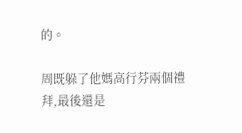的。

周既躲了他媽高行芬兩個禮拜,最後還是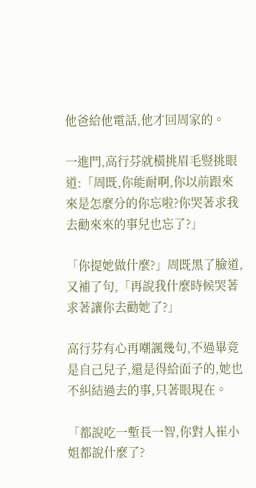他爸給他電話,他才回周家的。

一進門,高行芬就橫挑眉毛豎挑眼道:「周既,你能耐啊,你以前跟來來是怎麼分的你忘啦?你哭著求我去勸來來的事兒也忘了?」

「你提她做什麼?」周既黑了臉道,又補了句,「再說我什麼時候哭著求著讓你去勸她了?」

高行芬有心再嘲諷幾句,不過畢竟是自己兒子,還是得給面子的,她也不糾結過去的事,只著眼現在。

「都說吃一塹長一智,你對人崔小姐都說什麼了?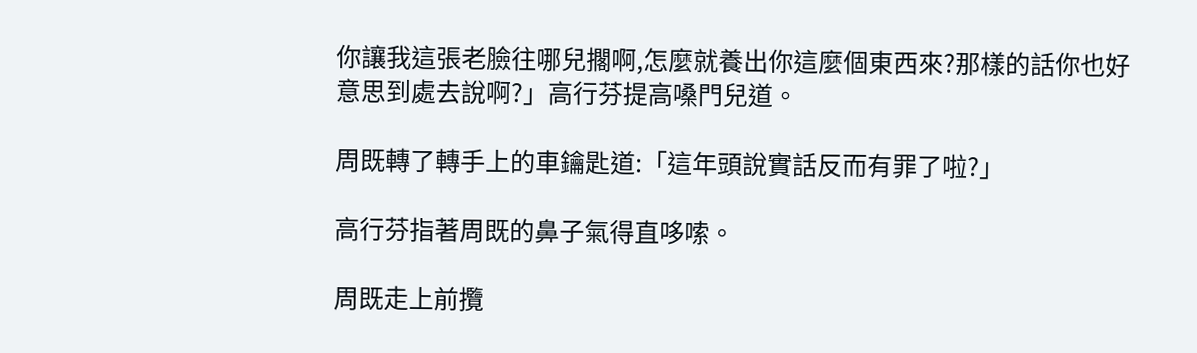你讓我這張老臉往哪兒擱啊,怎麼就養出你這麼個東西來?那樣的話你也好意思到處去說啊?」高行芬提高嗓門兒道。

周既轉了轉手上的車鑰匙道:「這年頭說實話反而有罪了啦?」

高行芬指著周既的鼻子氣得直哆嗦。

周既走上前攬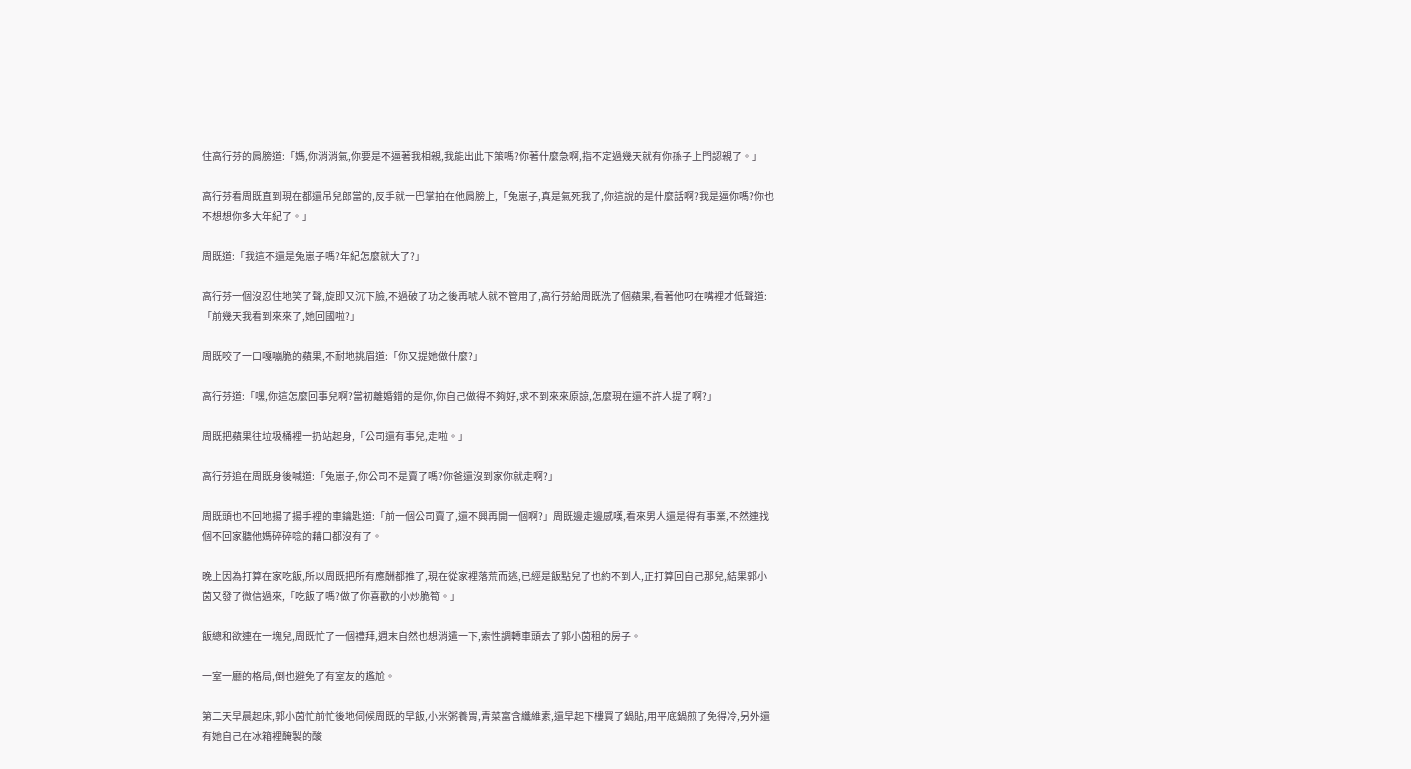住高行芬的肩膀道:「媽,你消消氣,你要是不逼著我相親,我能出此下策嗎?你著什麼急啊,指不定過幾天就有你孫子上門認親了。」

高行芬看周既直到現在都還吊兒郎當的,反手就一巴掌拍在他肩膀上,「兔崽子,真是氣死我了,你這說的是什麼話啊?我是逼你嗎?你也不想想你多大年紀了。」

周既道:「我這不還是兔崽子嗎?年紀怎麼就大了?」

高行芬一個沒忍住地笑了聲,旋即又沉下臉,不過破了功之後再唬人就不管用了,高行芬給周既洗了個蘋果,看著他叼在嘴裡才低聲道:「前幾天我看到來來了,她回國啦?」

周既咬了一口嘎嘣脆的蘋果,不耐地挑眉道:「你又提她做什麼?」

高行芬道:「嘿,你這怎麼回事兒啊?當初離婚錯的是你,你自己做得不夠好,求不到來來原諒,怎麼現在還不許人提了啊?」

周既把蘋果往垃圾桶裡一扔站起身,「公司還有事兒,走啦。」

高行芬追在周既身後喊道:「兔崽子,你公司不是賣了嗎?你爸還沒到家你就走啊?」

周既頭也不回地揚了揚手裡的車鑰匙道:「前一個公司賣了,還不興再開一個啊?」周既邊走邊感嘆,看來男人還是得有事業,不然連找個不回家聽他媽碎碎唸的藉口都沒有了。

晚上因為打算在家吃飯,所以周既把所有應酬都推了,現在從家裡落荒而逃,已經是飯點兒了也約不到人,正打算回自己那兒,結果郭小茵又發了微信過來,「吃飯了嗎?做了你喜歡的小炒脆筍。」

飯總和欲連在一塊兒,周既忙了一個禮拜,週末自然也想消遣一下,索性調轉車頭去了郭小茵租的房子。

一室一廳的格局,倒也避免了有室友的尷尬。

第二天早晨起床,郭小茵忙前忙後地伺候周既的早飯,小米粥養胃,青菜富含纖維素,還早起下樓買了鍋貼,用平底鍋煎了免得冷,另外還有她自己在冰箱裡醃製的酸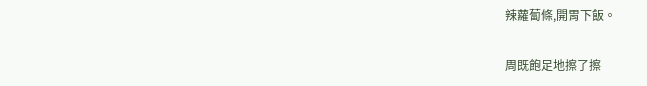辣蘿蔔條,開胃下飯。

周既飽足地擦了擦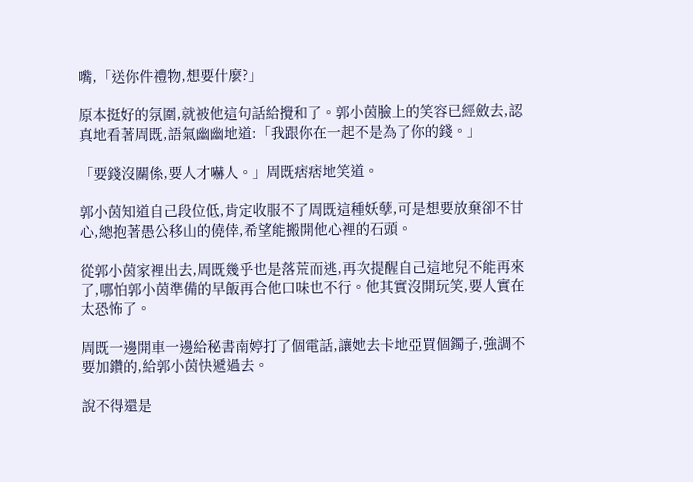嘴,「送你件禮物,想要什麼?」

原本挺好的氛圍,就被他這句話給攪和了。郭小茵臉上的笑容已經斂去,認真地看著周既,語氣幽幽地道:「我跟你在一起不是為了你的錢。」

「要錢沒關係,要人才嚇人。」周既痞痞地笑道。

郭小茵知道自己段位低,肯定收服不了周既這種妖孽,可是想要放棄卻不甘心,總抱著愚公移山的僥倖,希望能搬開他心裡的石頭。

從郭小茵家裡出去,周既幾乎也是落荒而逃,再次提醒自己這地兒不能再來了,哪怕郭小茵準備的早飯再合他口味也不行。他其實沒開玩笑,要人實在太恐怖了。

周既一邊開車一邊給秘書南婷打了個電話,讓她去卡地亞買個鐲子,強調不要加鑽的,給郭小茵快遞過去。

說不得還是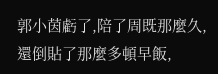郭小茵虧了,陪了周既那麼久,還倒貼了那麼多頓早飯,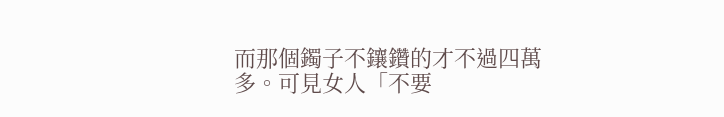而那個鐲子不鑲鑽的才不過四萬多。可見女人「不要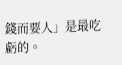錢而要人」是最吃虧的。